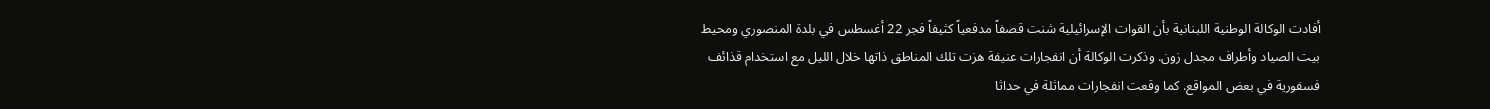أفادت الوكالة الوطنية اللبنانية بأن القوات الإسرائيلية شنت قصفاً مدفعياً كثيفاً فجر 22 أغسطس في بلدة المنصوري ومحيط بيت الصياد وأطراف مجدل زون. وذكرت الوكالة أن انفجارات عنيفة هزت تلك المناطق ذاتها خلال الليل مع استخدام قذائف فسفورية في بعض المواقع. كما وقعت انفجارات مماثلة في حداثا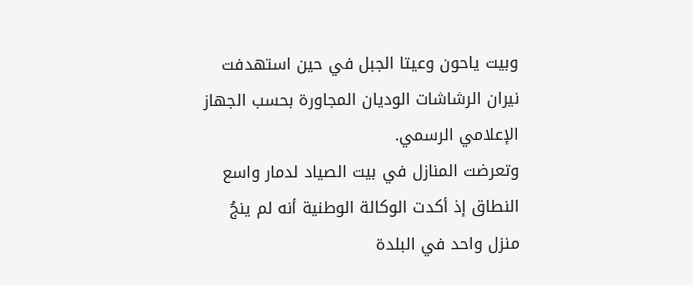وبيت ياحون وعيتا الجبل في حين استهدفت نيران الرشاشات الوديان المجاورة بحسب الجهاز الإعلامي الرسمي.
وتعرضت المنازل في بيت الصياد لدمار واسع النطاق إذ أكدت الوكالة الوطنية أنه لم ينجُ منزل واحد في البلدة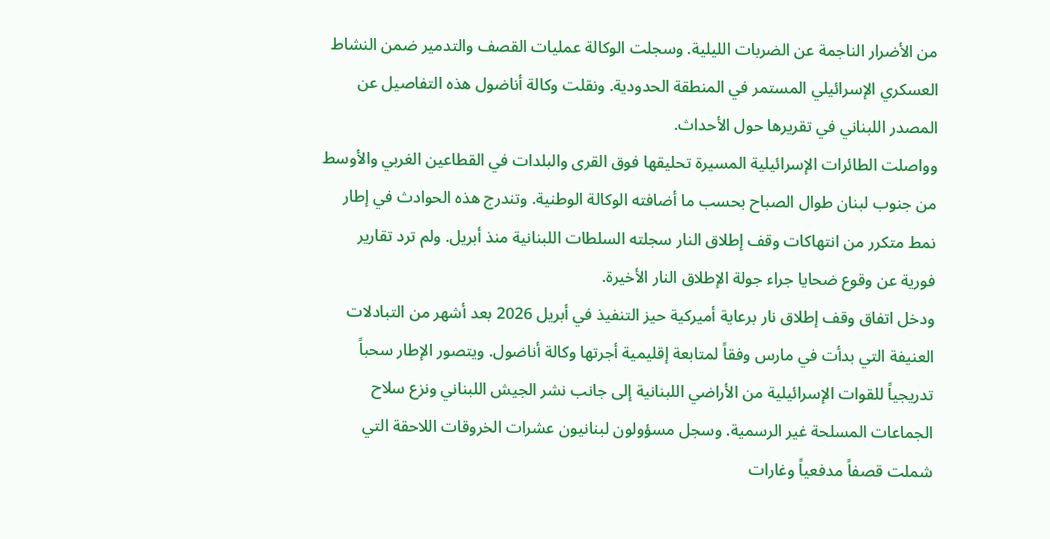من الأضرار الناجمة عن الضربات الليلية. وسجلت الوكالة عمليات القصف والتدمير ضمن النشاط العسكري الإسرائيلي المستمر في المنطقة الحدودية. ونقلت وكالة أناضول هذه التفاصيل عن المصدر اللبناني في تقريرها حول الأحداث.
وواصلت الطائرات الإسرائيلية المسيرة تحليقها فوق القرى والبلدات في القطاعين الغربي والأوسط من جنوب لبنان طوال الصباح بحسب ما أضافته الوكالة الوطنية. وتندرج هذه الحوادث في إطار نمط متكرر من انتهاكات وقف إطلاق النار سجلته السلطات اللبنانية منذ أبريل. ولم ترد تقارير فورية عن وقوع ضحايا جراء جولة الإطلاق النار الأخيرة.
ودخل اتفاق وقف إطلاق نار برعاية أميركية حيز التنفيذ في أبريل 2026 بعد أشهر من التبادلات العنيفة التي بدأت في مارس وفقاً لمتابعة إقليمية أجرتها وكالة أناضول. ويتصور الإطار سحباً تدريجياً للقوات الإسرائيلية من الأراضي اللبنانية إلى جانب نشر الجيش اللبناني ونزع سلاح الجماعات المسلحة غير الرسمية. وسجل مسؤولون لبنانيون عشرات الخروقات اللاحقة التي شملت قصفاً مدفعياً وغارات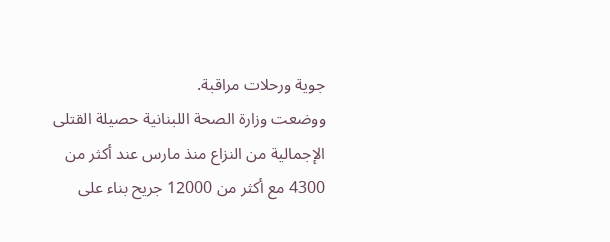جوية ورحلات مراقبة.
ووضعت وزارة الصحة اللبنانية حصيلة القتلى الإجمالية من النزاع منذ مارس عند أكثر من 4300 مع أكثر من 12000 جريح بناء على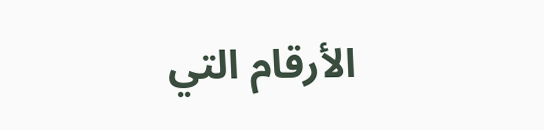الأرقام التي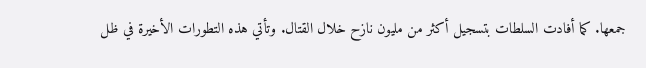جمعها. كما أفادت السلطات بتسجيل أكثر من مليون نازح خلال القتال. وتأتي هذه التطورات الأخيرة في ظل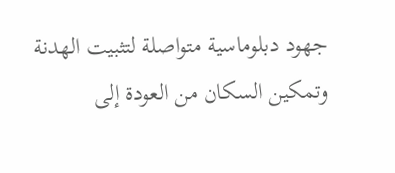جهود دبلوماسية متواصلة لتثبيت الهدنة وتمكين السكان من العودة إلى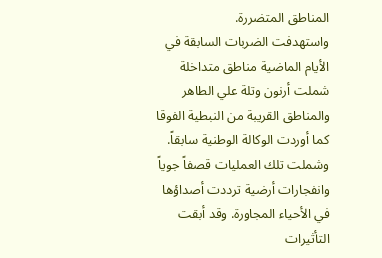المناطق المتضررة.
واستهدفت الضربات السابقة في الأيام الماضية مناطق متداخلة شملت أرنون وتلة علي الطاهر والمناطق القريبة من النبطية الفوقا كما أوردت الوكالة الوطنية سابقاً. وشملت تلك العمليات قصفاً جوياً وانفجارات أرضية ترددت أصداؤها في الأحياء المجاورة. وقد أبقت التأثيرات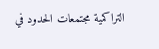التراكمية مجتمعات الحدود في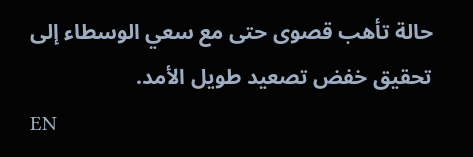حالة تأهب قصوى حتى مع سعي الوسطاء إلى تحقيق خفض تصعيد طويل الأمد.
EN